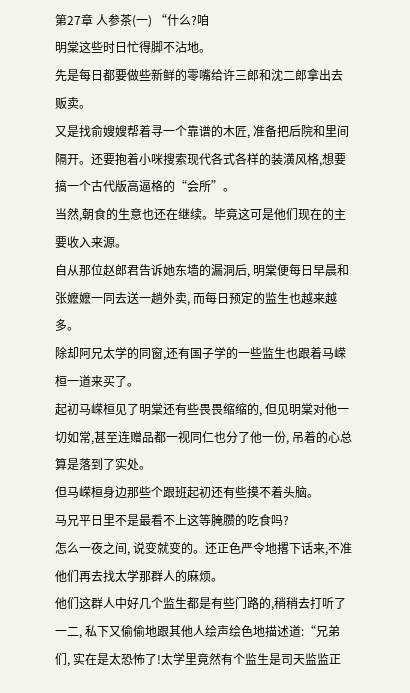第27章 人参茶(一) “什么?咱
明棠这些时日忙得脚不沾地。
先是每日都要做些新鲜的零嘴给许三郎和沈二郎拿出去贩卖。
又是找俞嫂嫂帮着寻一个靠谱的木匠, 准备把后院和里间隔开。还要抱着小咪搜索现代各式各样的装潢风格,想要搞一个古代版高逼格的“会所”。
当然,朝食的生意也还在继续。毕竟这可是他们现在的主要收入来源。
自从那位赵郎君告诉她东墙的漏洞后, 明棠便每日早晨和张嬷嬷一同去送一趟外卖, 而每日预定的监生也越来越多。
除却阿兄太学的同窗,还有国子学的一些监生也跟着马嵘桓一道来买了。
起初马嵘桓见了明棠还有些畏畏缩缩的, 但见明棠对他一切如常,甚至连赠品都一视同仁也分了他一份, 吊着的心总算是落到了实处。
但马嵘桓身边那些个跟班起初还有些摸不着头脑。
马兄平日里不是最看不上这等腌臜的吃食吗?
怎么一夜之间, 说变就变的。还正色严令地撂下话来,不准他们再去找太学那群人的麻烦。
他们这群人中好几个监生都是有些门路的,稍稍去打听了一二, 私下又偷偷地跟其他人绘声绘色地描述道:“兄弟们, 实在是太恐怖了!太学里竟然有个监生是司天监监正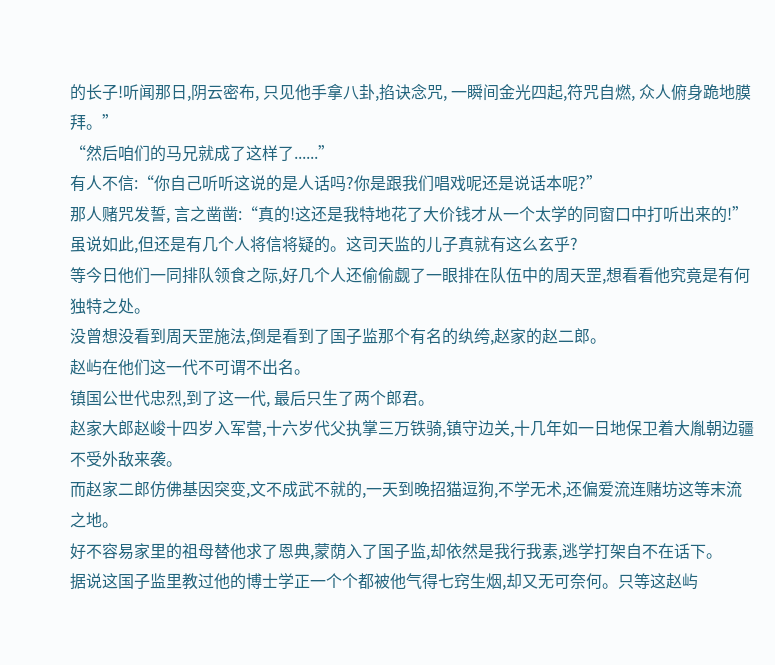的长子!听闻那日,阴云密布, 只见他手拿八卦,掐诀念咒, 一瞬间金光四起,符咒自燃, 众人俯身跪地膜拜。”
“然后咱们的马兄就成了这样了......”
有人不信:“你自己听听这说的是人话吗?你是跟我们唱戏呢还是说话本呢?”
那人赌咒发誓, 言之凿凿:“真的!这还是我特地花了大价钱才从一个太学的同窗口中打听出来的!”
虽说如此,但还是有几个人将信将疑的。这司天监的儿子真就有这么玄乎?
等今日他们一同排队领食之际,好几个人还偷偷觑了一眼排在队伍中的周天罡,想看看他究竟是有何独特之处。
没曾想没看到周天罡施法,倒是看到了国子监那个有名的纨绔,赵家的赵二郎。
赵屿在他们这一代不可谓不出名。
镇国公世代忠烈,到了这一代, 最后只生了两个郎君。
赵家大郎赵峻十四岁入军营,十六岁代父执掌三万铁骑,镇守边关,十几年如一日地保卫着大胤朝边疆不受外敌来袭。
而赵家二郎仿佛基因突变,文不成武不就的,一天到晚招猫逗狗,不学无术,还偏爱流连赌坊这等末流之地。
好不容易家里的祖母替他求了恩典,蒙荫入了国子监,却依然是我行我素,逃学打架自不在话下。
据说这国子监里教过他的博士学正一个个都被他气得七窍生烟,却又无可奈何。只等这赵屿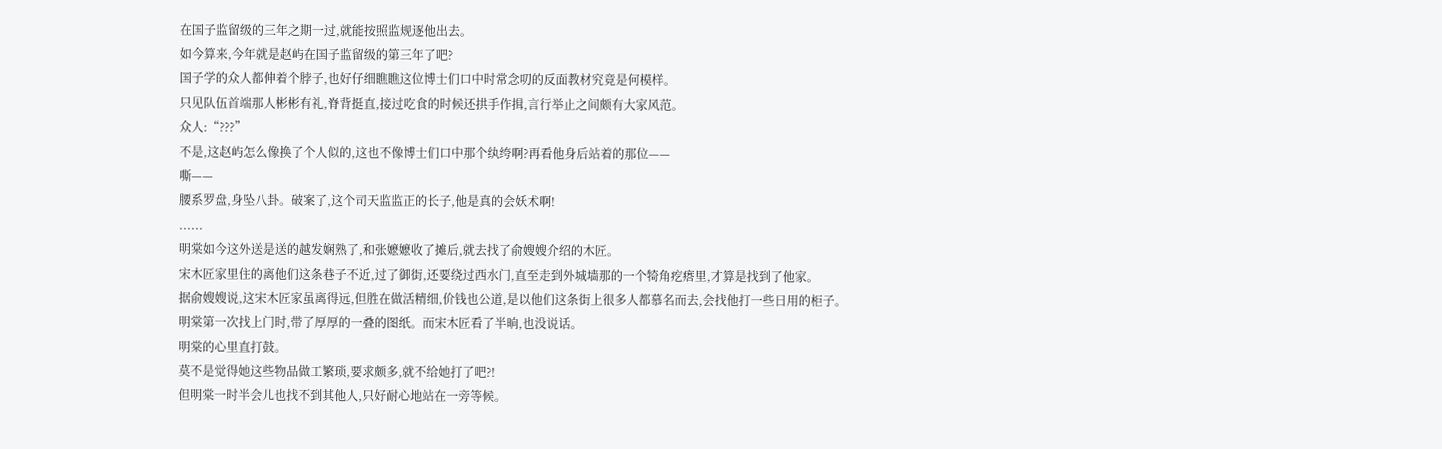在国子监留级的三年之期一过,就能按照监规逐他出去。
如今算来,今年就是赵屿在国子监留级的第三年了吧?
国子学的众人都伸着个脖子,也好仔细瞧瞧这位博士们口中时常念叨的反面教材究竟是何模样。
只见队伍首端那人彬彬有礼,脊背挺直,接过吃食的时候还拱手作揖,言行举止之间颇有大家风范。
众人:“???”
不是,这赵屿怎么像换了个人似的,这也不像博士们口中那个纨绔啊?再看他身后站着的那位——
嘶——
腰系罗盘,身坠八卦。破案了,这个司天监监正的长子,他是真的会妖术啊!
......
明棠如今这外送是送的越发娴熟了,和张嬷嬷收了摊后,就去找了俞嫂嫂介绍的木匠。
宋木匠家里住的离他们这条巷子不近,过了御街,还要绕过西水门,直至走到外城墙那的一个犄角疙瘩里,才算是找到了他家。
据俞嫂嫂说,这宋木匠家虽离得远,但胜在做活精细,价钱也公道,是以他们这条街上很多人都慕名而去,会找他打一些日用的柜子。
明棠第一次找上门时,带了厚厚的一叠的图纸。而宋木匠看了半晌,也没说话。
明棠的心里直打鼓。
莫不是觉得她这些物品做工繁琐,要求颇多,就不给她打了吧?!
但明棠一时半会儿也找不到其他人,只好耐心地站在一旁等候。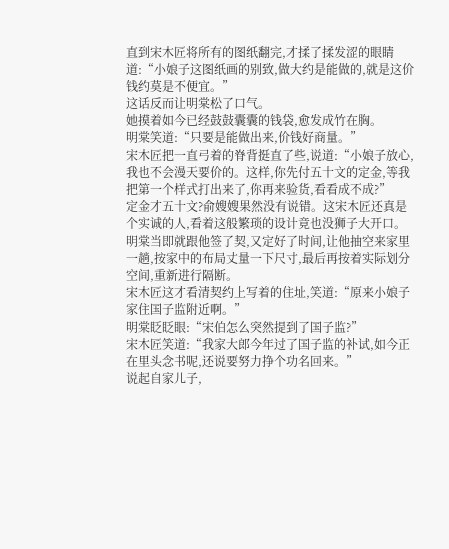直到宋木匠将所有的图纸翻完,才揉了揉发涩的眼睛道:“小娘子这图纸画的别致,做大约是能做的,就是这价钱约莫是不便宜。”
这话反而让明棠松了口气。
她摸着如今已经鼓鼓囊囊的钱袋,愈发成竹在胸。
明棠笑道:“只要是能做出来,价钱好商量。”
宋木匠把一直弓着的脊背挺直了些,说道:“小娘子放心,我也不会漫天要价的。这样,你先付五十文的定金,等我把第一个样式打出来了,你再来验货,看看成不成?”
定金才五十文?俞嫂嫂果然没有说错。这宋木匠还真是个实诚的人,看着这般繁琐的设计竟也没狮子大开口。
明棠当即就跟他签了契,又定好了时间,让他抽空来家里一趟,按家中的布局丈量一下尺寸,最后再按着实际划分空间,重新进行隔断。
宋木匠这才看清契约上写着的住址,笑道:“原来小娘子家住国子监附近啊。”
明棠眨眨眼:“宋伯怎么突然提到了国子监?”
宋木匠笑道:“我家大郎今年过了国子监的补试,如今正在里头念书呢,还说要努力挣个功名回来。”
说起自家儿子,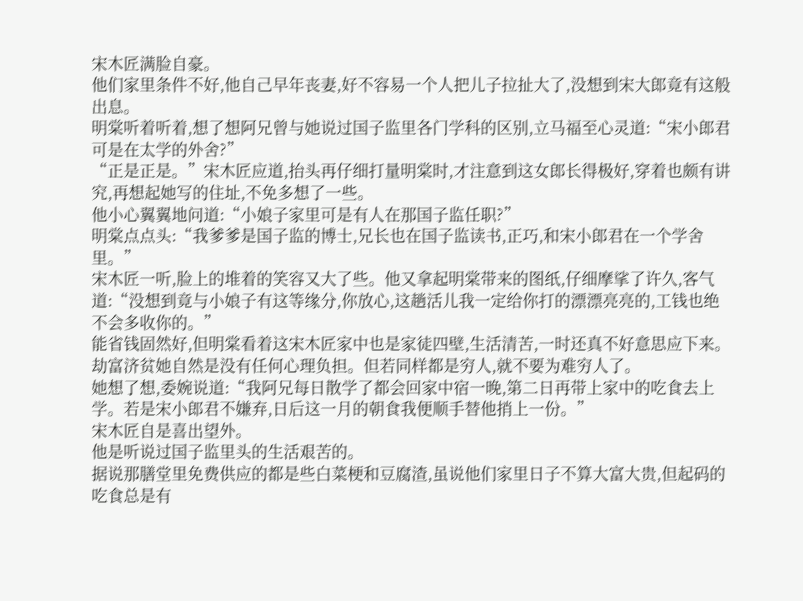宋木匠满脸自豪。
他们家里条件不好,他自己早年丧妻,好不容易一个人把儿子拉扯大了,没想到宋大郎竟有这般出息。
明棠听着听着,想了想阿兄曾与她说过国子监里各门学科的区别,立马福至心灵道:“宋小郎君可是在太学的外舍?”
“正是正是。”宋木匠应道,抬头再仔细打量明棠时,才注意到这女郎长得极好,穿着也颇有讲究,再想起她写的住址,不免多想了一些。
他小心翼翼地问道:“小娘子家里可是有人在那国子监任职?”
明棠点点头:“我爹爹是国子监的博士,兄长也在国子监读书,正巧,和宋小郎君在一个学舍里。”
宋木匠一听,脸上的堆着的笑容又大了些。他又拿起明棠带来的图纸,仔细摩挲了许久,客气道:“没想到竟与小娘子有这等缘分,你放心,这趟活儿我一定给你打的漂漂亮亮的,工钱也绝不会多收你的。”
能省钱固然好,但明棠看着这宋木匠家中也是家徒四壁,生活清苦,一时还真不好意思应下来。
劫富济贫她自然是没有任何心理负担。但若同样都是穷人,就不要为难穷人了。
她想了想,委婉说道:“我阿兄每日散学了都会回家中宿一晚,第二日再带上家中的吃食去上学。若是宋小郎君不嫌弃,日后这一月的朝食我便顺手替他捎上一份。”
宋木匠自是喜出望外。
他是听说过国子监里头的生活艰苦的。
据说那膳堂里免费供应的都是些白菜梗和豆腐渣,虽说他们家里日子不算大富大贵,但起码的吃食总是有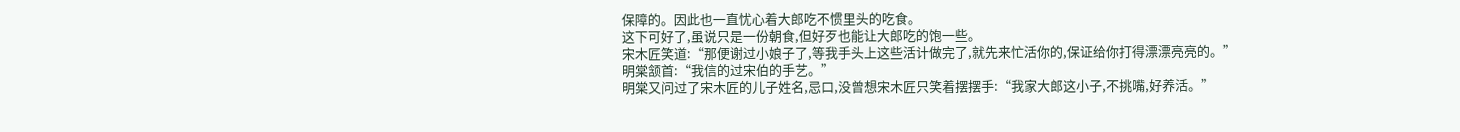保障的。因此也一直忧心着大郎吃不惯里头的吃食。
这下可好了,虽说只是一份朝食,但好歹也能让大郎吃的饱一些。
宋木匠笑道:“那便谢过小娘子了,等我手头上这些活计做完了,就先来忙活你的,保证给你打得漂漂亮亮的。”
明棠颔首:“我信的过宋伯的手艺。”
明棠又问过了宋木匠的儿子姓名,忌口,没曾想宋木匠只笑着摆摆手:“我家大郎这小子,不挑嘴,好养活。”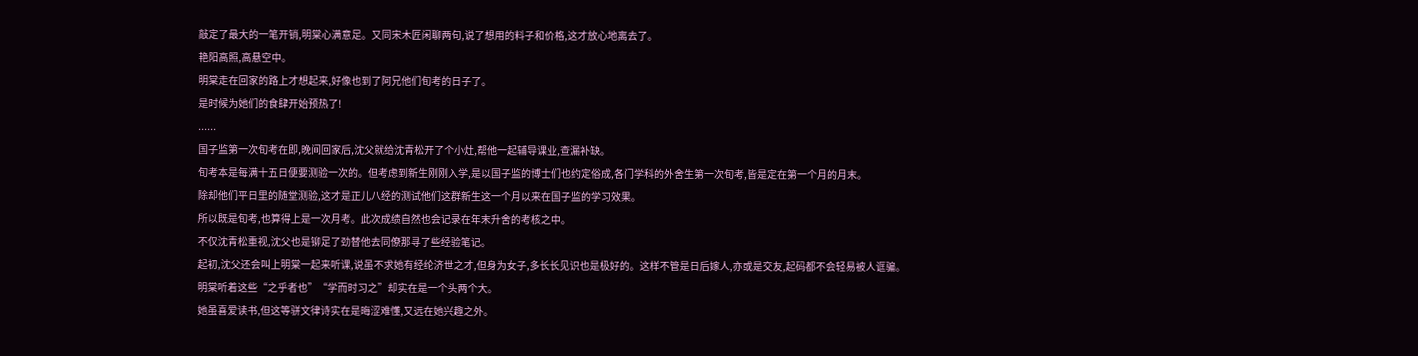敲定了最大的一笔开销,明棠心满意足。又同宋木匠闲聊两句,说了想用的料子和价格,这才放心地离去了。
艳阳高照,高悬空中。
明棠走在回家的路上才想起来,好像也到了阿兄他们旬考的日子了。
是时候为她们的食肆开始预热了!
......
国子监第一次旬考在即,晚间回家后,沈父就给沈青松开了个小灶,帮他一起辅导课业,查漏补缺。
旬考本是每满十五日便要测验一次的。但考虑到新生刚刚入学,是以国子监的博士们也约定俗成,各门学科的外舍生第一次旬考,皆是定在第一个月的月末。
除却他们平日里的随堂测验,这才是正儿八经的测试他们这群新生这一个月以来在国子监的学习效果。
所以既是旬考,也算得上是一次月考。此次成绩自然也会记录在年末升舍的考核之中。
不仅沈青松重视,沈父也是铆足了劲替他去同僚那寻了些经验笔记。
起初,沈父还会叫上明棠一起来听课,说虽不求她有经纶济世之才,但身为女子,多长长见识也是极好的。这样不管是日后嫁人,亦或是交友,起码都不会轻易被人诓骗。
明棠听着这些“之乎者也”“学而时习之”却实在是一个头两个大。
她虽喜爱读书,但这等骈文律诗实在是晦涩难懂,又远在她兴趣之外。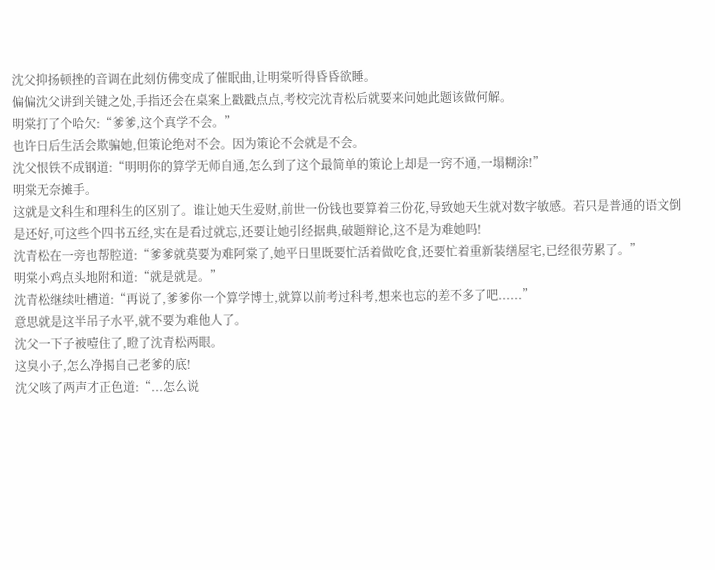沈父抑扬顿挫的音调在此刻仿佛变成了催眠曲,让明棠听得昏昏欲睡。
偏偏沈父讲到关键之处,手指还会在桌案上戳戳点点,考校完沈青松后就要来问她此题该做何解。
明棠打了个哈欠:“爹爹,这个真学不会。”
也许日后生活会欺骗她,但策论绝对不会。因为策论不会就是不会。
沈父恨铁不成钢道:“明明你的算学无师自通,怎么到了这个最简单的策论上却是一窍不通,一塌糊涂!”
明棠无奈摊手。
这就是文科生和理科生的区别了。谁让她天生爱财,前世一份钱也要算着三份花,导致她天生就对数字敏感。若只是普通的语文倒是还好,可这些个四书五经,实在是看过就忘,还要让她引经据典,破题辩论,这不是为难她吗!
沈青松在一旁也帮腔道:“爹爹就莫要为难阿棠了,她平日里既要忙活着做吃食,还要忙着重新装缮屋宅,已经很劳累了。”
明棠小鸡点头地附和道:“就是就是。”
沈青松继续吐槽道:“再说了,爹爹你一个算学博士,就算以前考过科考,想来也忘的差不多了吧......”
意思就是这半吊子水平,就不要为难他人了。
沈父一下子被噎住了,瞪了沈青松两眼。
这臭小子,怎么净揭自己老爹的底!
沈父咳了两声才正色道:“...怎么说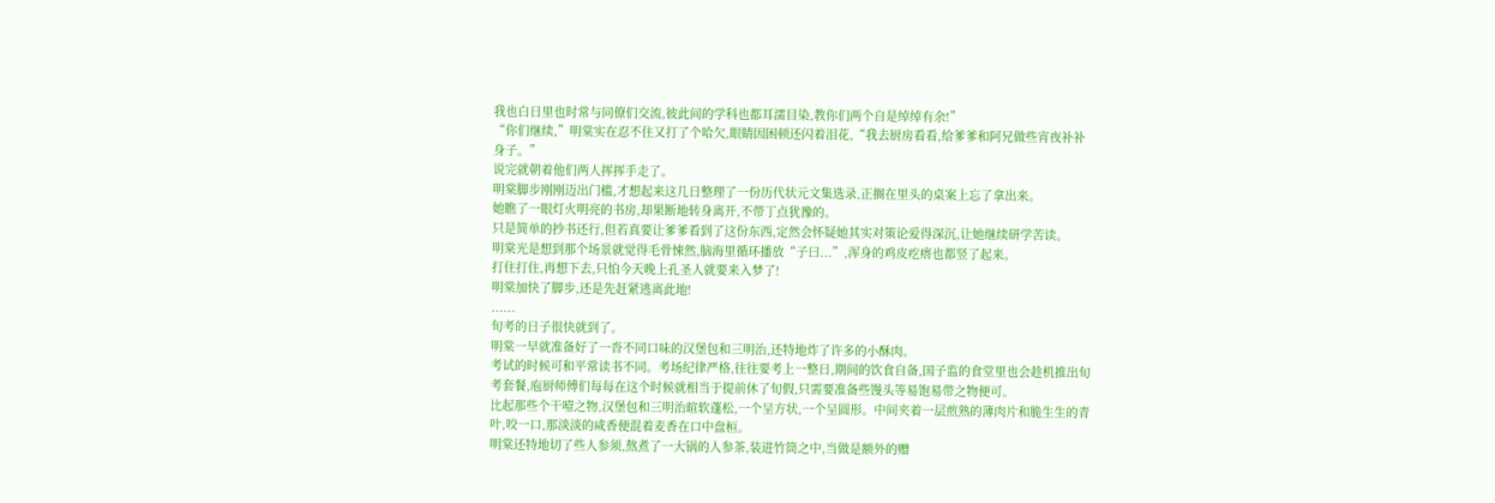我也白日里也时常与同僚们交流,彼此间的学科也都耳濡目染,教你们两个自是绰绰有余!”
“你们继续,”明棠实在忍不住又打了个哈欠,眼睛因困顿还闪着泪花,“我去厨房看看,给爹爹和阿兄做些宵夜补补身子。”
说完就朝着他们两人挥挥手走了。
明棠脚步刚刚迈出门槛,才想起来这几日整理了一份历代状元文集选录,正搁在里头的桌案上忘了拿出来。
她瞧了一眼灯火明亮的书房,却果断地转身离开,不带丁点犹豫的。
只是简单的抄书还行,但若真要让爹爹看到了这份东西,定然会怀疑她其实对策论爱得深沉,让她继续研学苦读。
明棠光是想到那个场景就觉得毛骨悚然,脑海里循环播放“子曰...”,浑身的鸡皮疙瘩也都竖了起来。
打住打住,再想下去,只怕今天晚上孔圣人就要来入梦了!
明棠加快了脚步,还是先赶紧逃离此地!
......
旬考的日子很快就到了。
明棠一早就准备好了一沓不同口味的汉堡包和三明治,还特地炸了许多的小酥肉。
考试的时候可和平常读书不同。考场纪律严格,往往要考上一整日,期间的饮食自备,国子监的食堂里也会趁机推出旬考套餐,庖厨师傅们每每在这个时候就相当于提前休了旬假,只需要准备些馒头等易饱易带之物便可。
比起那些个干噎之物,汉堡包和三明治暄软蓬松,一个呈方状,一个呈圆形。中间夹着一层煎熟的薄肉片和脆生生的青叶,咬一口,那淡淡的咸香便混着麦香在口中盘桓。
明棠还特地切了些人参须,熬煮了一大锅的人参茶,装进竹筒之中,当做是额外的赠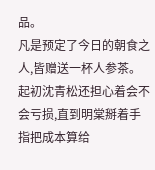品。
凡是预定了今日的朝食之人,皆赠送一杯人参茶。
起初沈青松还担心着会不会亏损,直到明棠掰着手指把成本算给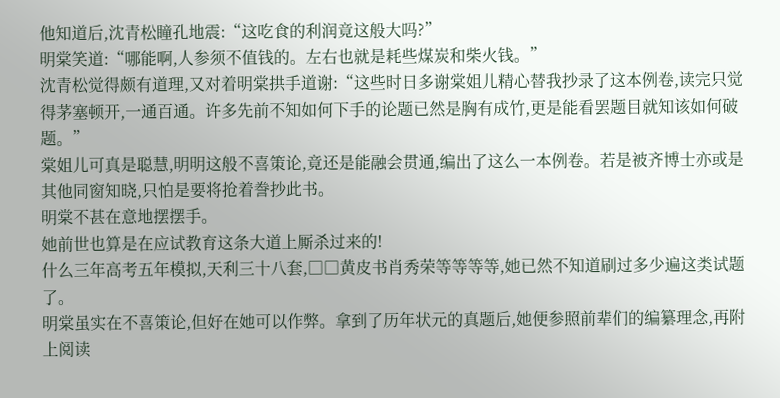他知道后,沈青松瞳孔地震:“这吃食的利润竟这般大吗?”
明棠笑道:“哪能啊,人参须不值钱的。左右也就是耗些煤炭和柴火钱。”
沈青松觉得颇有道理,又对着明棠拱手道谢:“这些时日多谢棠姐儿精心替我抄录了这本例卷,读完只觉得茅塞顿开,一通百通。许多先前不知如何下手的论题已然是胸有成竹,更是能看罢题目就知该如何破题。”
棠姐儿可真是聪慧,明明这般不喜策论,竟还是能融会贯通,编出了这么一本例卷。若是被齐博士亦或是其他同窗知晓,只怕是要将抢着誊抄此书。
明棠不甚在意地摆摆手。
她前世也算是在应试教育这条大道上厮杀过来的!
什么三年高考五年模拟,天利三十八套,□□黄皮书肖秀荣等等等等,她已然不知道刷过多少遍这类试题了。
明棠虽实在不喜策论,但好在她可以作弊。拿到了历年状元的真题后,她便参照前辈们的编纂理念,再附上阅读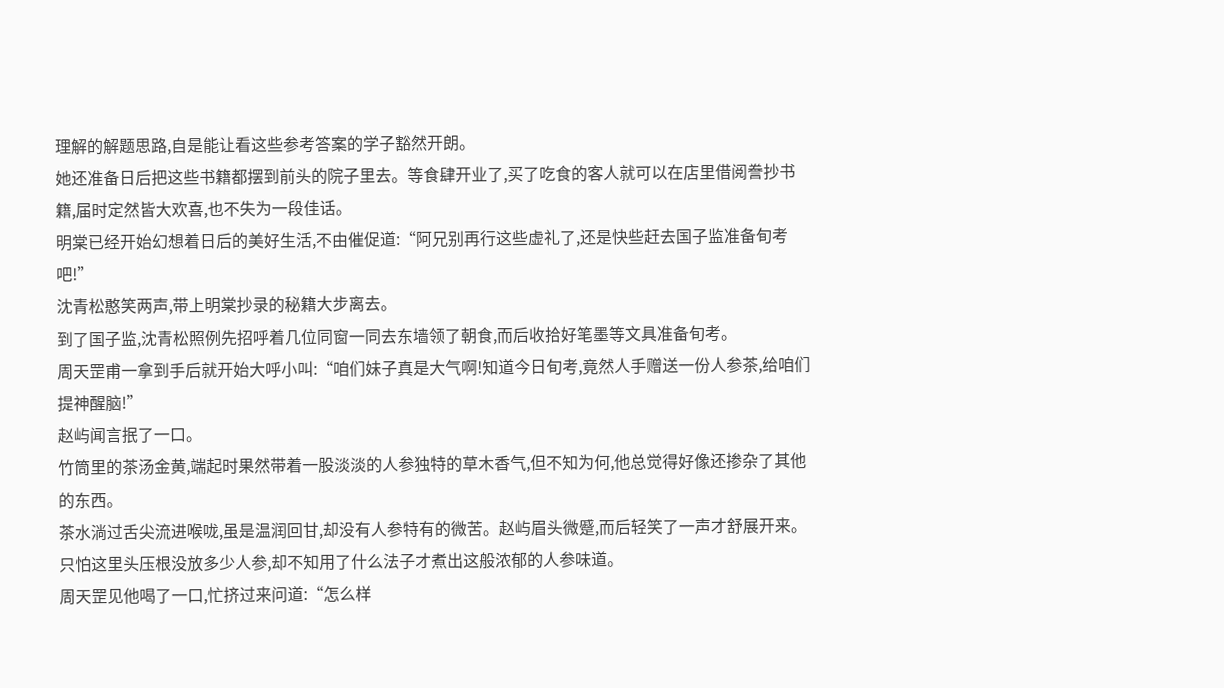理解的解题思路,自是能让看这些参考答案的学子豁然开朗。
她还准备日后把这些书籍都摆到前头的院子里去。等食肆开业了,买了吃食的客人就可以在店里借阅誊抄书籍,届时定然皆大欢喜,也不失为一段佳话。
明棠已经开始幻想着日后的美好生活,不由催促道:“阿兄别再行这些虚礼了,还是快些赶去国子监准备旬考吧!”
沈青松憨笑两声,带上明棠抄录的秘籍大步离去。
到了国子监,沈青松照例先招呼着几位同窗一同去东墙领了朝食,而后收拾好笔墨等文具准备旬考。
周天罡甫一拿到手后就开始大呼小叫:“咱们妹子真是大气啊!知道今日旬考,竟然人手赠送一份人参茶,给咱们提神醒脑!”
赵屿闻言抿了一口。
竹筒里的茶汤金黄,端起时果然带着一股淡淡的人参独特的草木香气,但不知为何,他总觉得好像还掺杂了其他的东西。
茶水淌过舌尖流进喉咙,虽是温润回甘,却没有人参特有的微苦。赵屿眉头微蹙,而后轻笑了一声才舒展开来。
只怕这里头压根没放多少人参,却不知用了什么法子才煮出这般浓郁的人参味道。
周天罡见他喝了一口,忙挤过来问道:“怎么样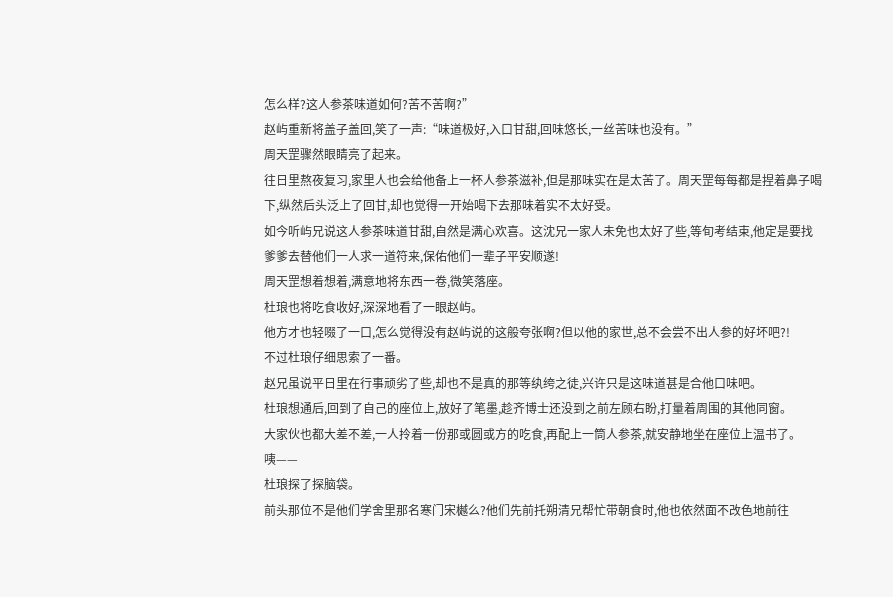怎么样?这人参茶味道如何?苦不苦啊?”
赵屿重新将盖子盖回,笑了一声:“味道极好,入口甘甜,回味悠长,一丝苦味也没有。”
周天罡骤然眼睛亮了起来。
往日里熬夜复习,家里人也会给他备上一杯人参茶滋补,但是那味实在是太苦了。周天罡每每都是捏着鼻子喝下,纵然后头泛上了回甘,却也觉得一开始喝下去那味着实不太好受。
如今听屿兄说这人参茶味道甘甜,自然是满心欢喜。这沈兄一家人未免也太好了些,等旬考结束,他定是要找爹爹去替他们一人求一道符来,保佑他们一辈子平安顺遂!
周天罡想着想着,满意地将东西一卷,微笑落座。
杜琅也将吃食收好,深深地看了一眼赵屿。
他方才也轻啜了一口,怎么觉得没有赵屿说的这般夸张啊?但以他的家世,总不会尝不出人参的好坏吧?!
不过杜琅仔细思索了一番。
赵兄虽说平日里在行事顽劣了些,却也不是真的那等纨绔之徒,兴许只是这味道甚是合他口味吧。
杜琅想通后,回到了自己的座位上,放好了笔墨,趁齐博士还没到之前左顾右盼,打量着周围的其他同窗。
大家伙也都大差不差,一人拎着一份那或圆或方的吃食,再配上一筒人参茶,就安静地坐在座位上温书了。
咦——
杜琅探了探脑袋。
前头那位不是他们学舍里那名寒门宋樾么?他们先前托朔清兄帮忙带朝食时,他也依然面不改色地前往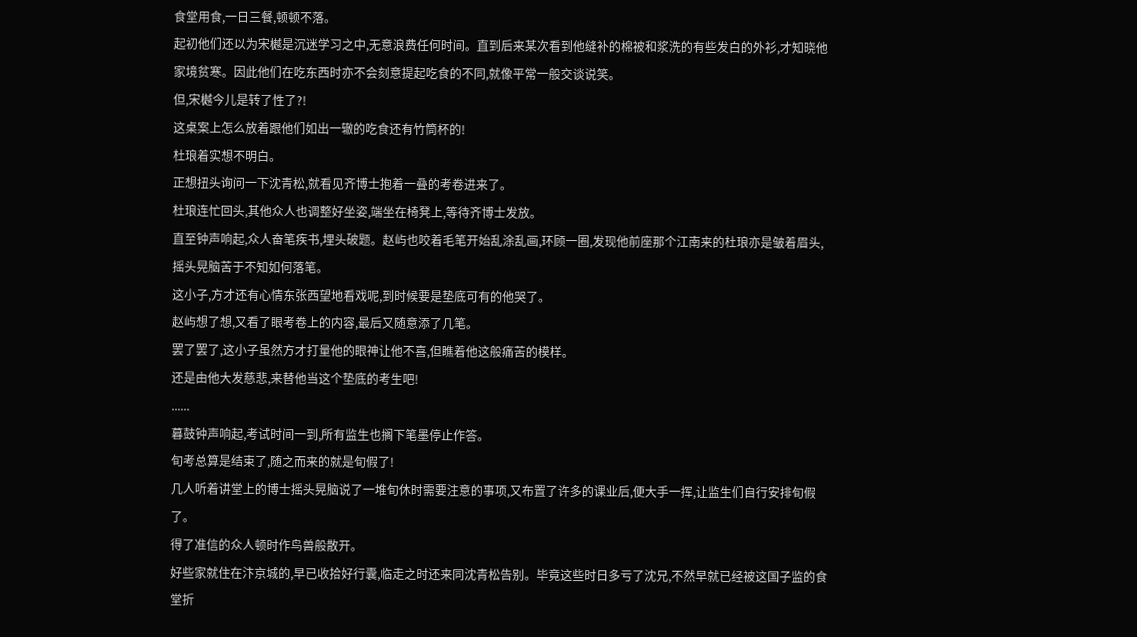食堂用食,一日三餐,顿顿不落。
起初他们还以为宋樾是沉迷学习之中,无意浪费任何时间。直到后来某次看到他缝补的棉被和浆洗的有些发白的外衫,才知晓他家境贫寒。因此他们在吃东西时亦不会刻意提起吃食的不同,就像平常一般交谈说笑。
但,宋樾今儿是转了性了?!
这桌案上怎么放着跟他们如出一辙的吃食还有竹筒杯的!
杜琅着实想不明白。
正想扭头询问一下沈青松,就看见齐博士抱着一叠的考卷进来了。
杜琅连忙回头,其他众人也调整好坐姿,端坐在椅凳上,等待齐博士发放。
直至钟声响起,众人奋笔疾书,埋头破题。赵屿也咬着毛笔开始乱涂乱画,环顾一圈,发现他前座那个江南来的杜琅亦是皱着眉头,摇头晃脑苦于不知如何落笔。
这小子,方才还有心情东张西望地看戏呢,到时候要是垫底可有的他哭了。
赵屿想了想,又看了眼考卷上的内容,最后又随意添了几笔。
罢了罢了,这小子虽然方才打量他的眼神让他不喜,但瞧着他这般痛苦的模样。
还是由他大发慈悲,来替他当这个垫底的考生吧!
......
暮鼓钟声响起,考试时间一到,所有监生也搁下笔墨停止作答。
旬考总算是结束了,随之而来的就是旬假了!
几人听着讲堂上的博士摇头晃脑说了一堆旬休时需要注意的事项,又布置了许多的课业后,便大手一挥,让监生们自行安排旬假了。
得了准信的众人顿时作鸟兽般散开。
好些家就住在汴京城的,早已收拾好行囊,临走之时还来同沈青松告别。毕竟这些时日多亏了沈兄,不然早就已经被这国子监的食堂折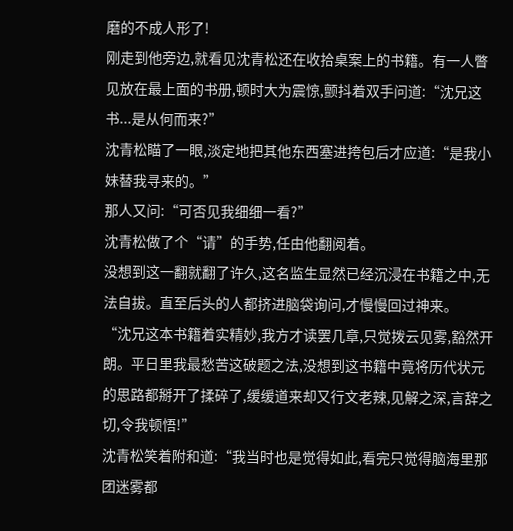磨的不成人形了!
刚走到他旁边,就看见沈青松还在收拾桌案上的书籍。有一人瞥见放在最上面的书册,顿时大为震惊,颤抖着双手问道:“沈兄这书...是从何而来?”
沈青松瞄了一眼,淡定地把其他东西塞进挎包后才应道:“是我小妹替我寻来的。”
那人又问:“可否见我细细一看?”
沈青松做了个“请”的手势,任由他翻阅着。
没想到这一翻就翻了许久,这名监生显然已经沉浸在书籍之中,无法自拔。直至后头的人都挤进脑袋询问,才慢慢回过神来。
“沈兄这本书籍着实精妙,我方才读罢几章,只觉拨云见雾,豁然开朗。平日里我最愁苦这破题之法,没想到这书籍中竟将历代状元的思路都掰开了揉碎了,缓缓道来却又行文老辣,见解之深,言辞之切,令我顿悟!”
沈青松笑着附和道:“我当时也是觉得如此,看完只觉得脑海里那团迷雾都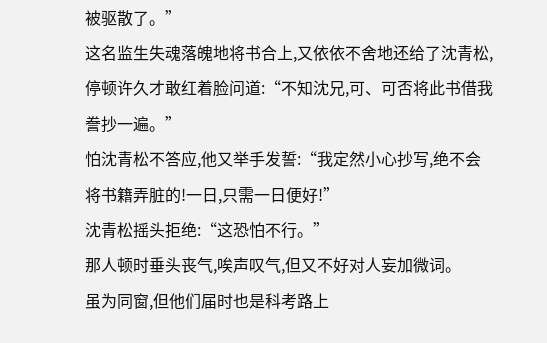被驱散了。”
这名监生失魂落魄地将书合上,又依依不舍地还给了沈青松,停顿许久才敢红着脸问道:“不知沈兄,可、可否将此书借我誊抄一遍。”
怕沈青松不答应,他又举手发誓:“我定然小心抄写,绝不会将书籍弄脏的!一日,只需一日便好!”
沈青松摇头拒绝:“这恐怕不行。”
那人顿时垂头丧气,唉声叹气,但又不好对人妄加微词。
虽为同窗,但他们届时也是科考路上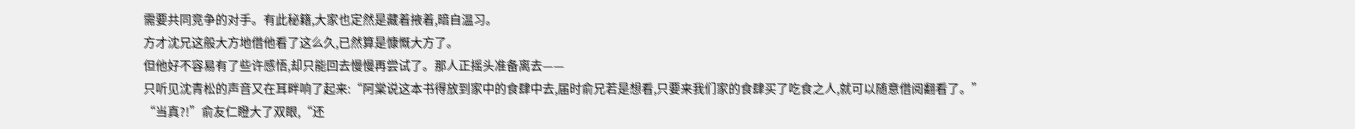需要共同竞争的对手。有此秘籍,大家也定然是藏着掖着,暗自温习。
方才沈兄这般大方地借他看了这么久,已然算是慷慨大方了。
但他好不容易有了些许感悟,却只能回去慢慢再尝试了。那人正摇头准备离去——
只听见沈青松的声音又在耳畔响了起来:“阿棠说这本书得放到家中的食肆中去,届时俞兄若是想看,只要来我们家的食肆买了吃食之人,就可以随意借阅翻看了。”
“当真?!”俞友仁瞪大了双眼,“还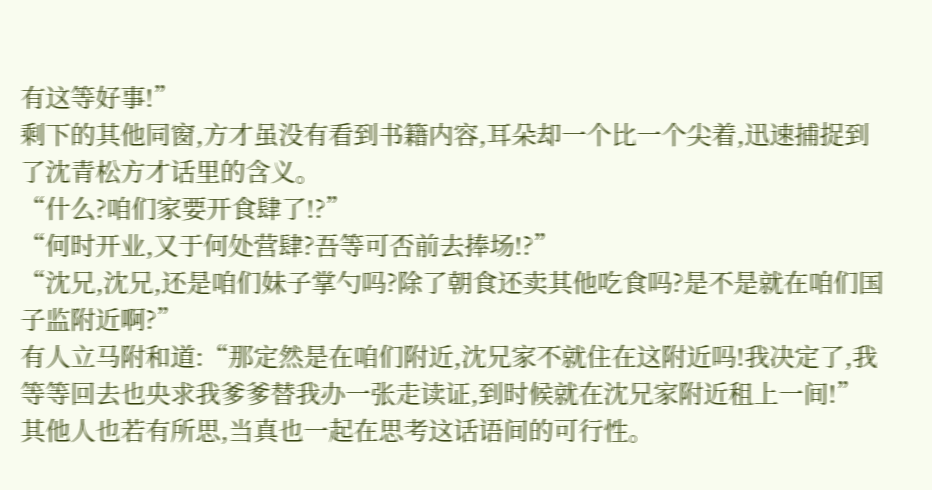有这等好事!”
剩下的其他同窗,方才虽没有看到书籍内容,耳朵却一个比一个尖着,迅速捕捉到了沈青松方才话里的含义。
“什么?咱们家要开食肆了!?”
“何时开业,又于何处营肆?吾等可否前去捧场!?”
“沈兄,沈兄,还是咱们妹子掌勺吗?除了朝食还卖其他吃食吗?是不是就在咱们国子监附近啊?”
有人立马附和道:“那定然是在咱们附近,沈兄家不就住在这附近吗!我决定了,我等等回去也央求我爹爹替我办一张走读证,到时候就在沈兄家附近租上一间!”
其他人也若有所思,当真也一起在思考这话语间的可行性。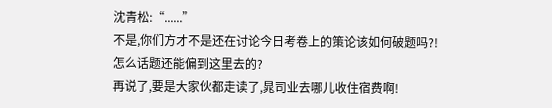沈青松:“......”
不是,你们方才不是还在讨论今日考卷上的策论该如何破题吗?!怎么话题还能偏到这里去的?
再说了,要是大家伙都走读了,晁司业去哪儿收住宿费啊!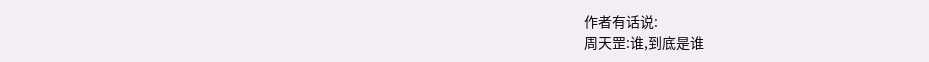作者有话说:
周天罡:谁,到底是谁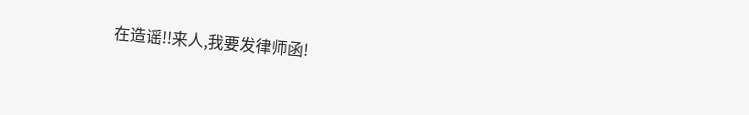在造谣!!来人,我要发律师函!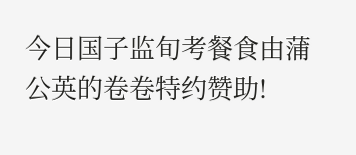今日国子监旬考餐食由蒲公英的卷卷特约赞助!